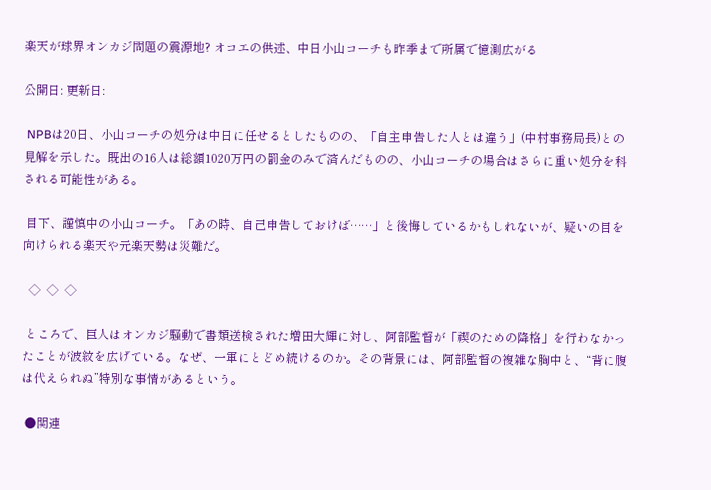楽天が球界オンカジ問題の震源地? オコエの供述、中日小山コーチも昨季まで所属で憶測広がる

公開日: 更新日:

 NPBは20日、小山コーチの処分は中日に任せるとしたものの、「自主申告した人とは違う」(中村事務局長)との見解を示した。既出の16人は総額1020万円の罰金のみで済んだものの、小山コーチの場合はさらに重い処分を科される可能性がある。

 目下、謹慎中の小山コーチ。「あの時、自己申告しておけば……」と後悔しているかもしれないが、疑いの目を向けられる楽天や元楽天勢は災難だ。

  ◇  ◇  ◇

 ところで、巨人はオンカジ騒動で書類送検された増田大輝に対し、阿部監督が「禊のための降格」を行わなかったことが波紋を広げている。なぜ、一軍にとどめ続けるのか。その背景には、阿部監督の複雑な胸中と、“背に腹は代えられぬ”特別な事情があるという。

 ●関連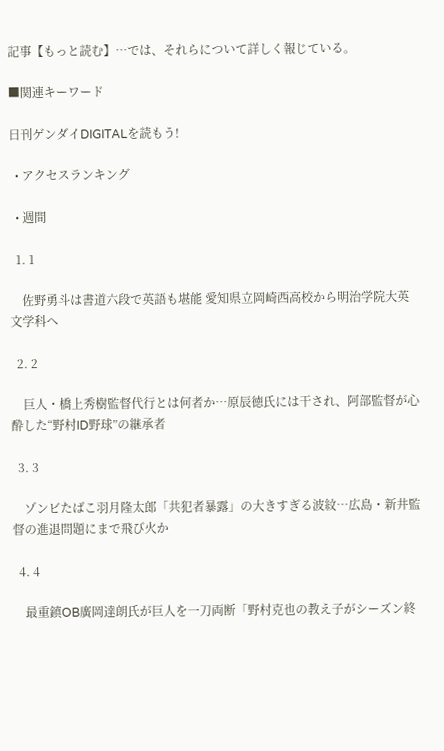記事【もっと読む】…では、それらについて詳しく報じている。

■関連キーワード

日刊ゲンダイDIGITALを読もう!

  • アクセスランキング

  • 週間

  1. 1

    佐野勇斗は書道六段で英語も堪能 愛知県立岡崎西高校から明治学院大英文学科へ

  2. 2

    巨人・橋上秀樹監督代行とは何者か…原辰徳氏には干され、阿部監督が心酔した“野村ID野球”の継承者

  3. 3

    ゾンビたばこ羽月隆太郎「共犯者暴露」の大きすぎる波紋…広島・新井監督の進退問題にまで飛び火か

  4. 4

    最重鎮OB廣岡達朗氏が巨人を一刀両断「野村克也の教え子がシーズン終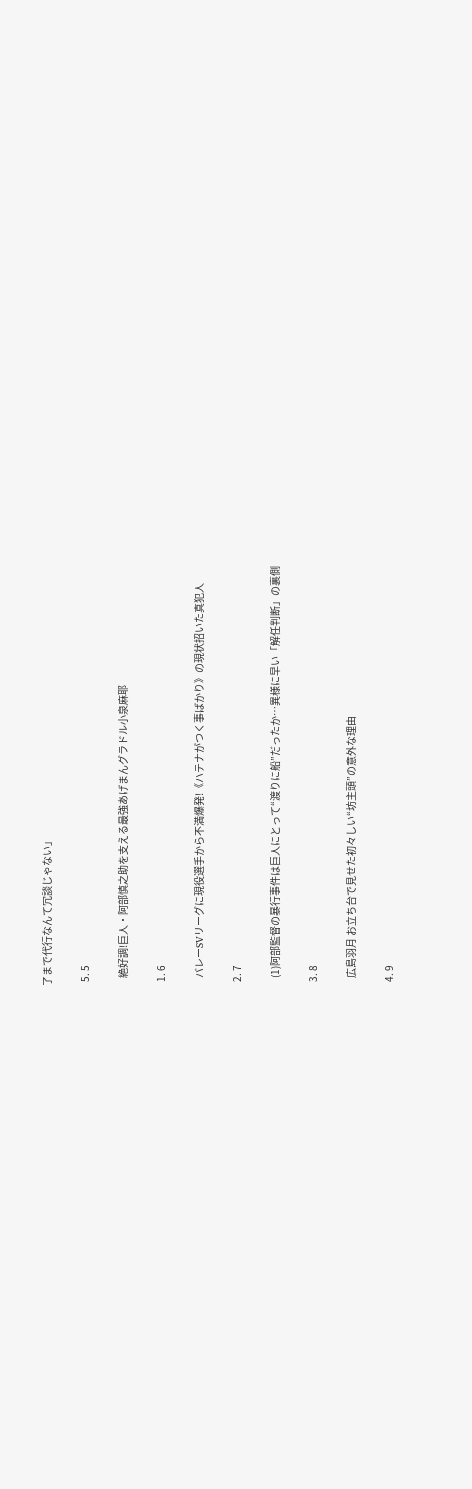了まで代行なんて冗談じゃない」

  5. 5

    絶好調!巨人・阿部慎之助を支える最強あげまんグラドル小泉麻耶

  1. 6

    バレーSVリーグに現役選手から不満爆発!《ハテナがつく事ばかり》の現状招いた真犯人

  2. 7

    (1)阿部監督の暴行事件は巨人にとって“渡りに船”だったか…異様に早い「解任判断」の裏側

  3. 8

    広島羽月 お立ち台で見せた初々しい“坊主頭”の意外な理由

  4. 9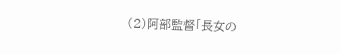(2)阿部監督「長女の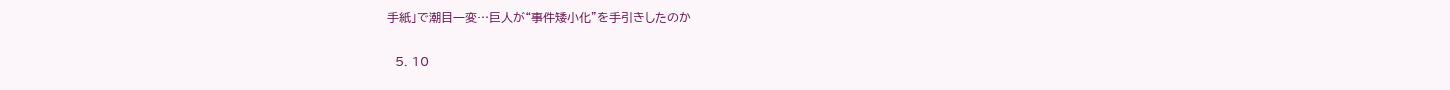手紙」で潮目一変…巨人が“事件矮小化”を手引きしたのか

  5. 10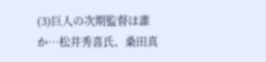(3)巨人の次期監督は誰か…松井秀喜氏、桑田真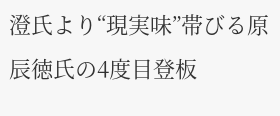澄氏より“現実味”帯びる原辰徳氏の4度目登板